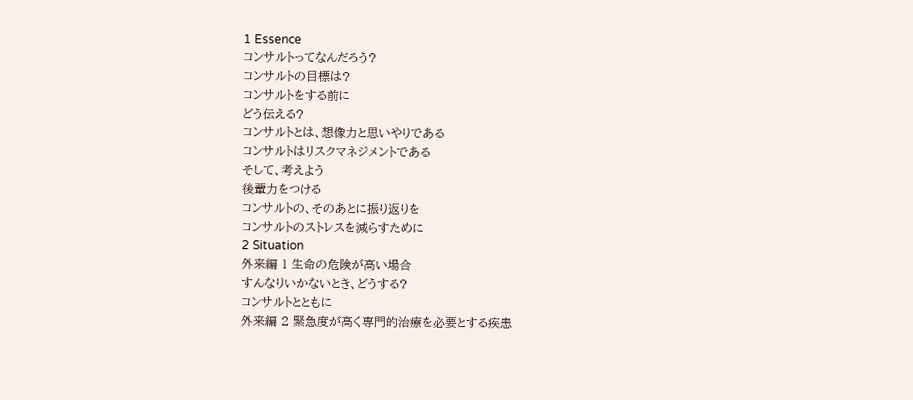1 Essence
コンサルトってなんだろう?
コンサルトの目標は?
コンサルトをする前に
どう伝える?
コンサルトとは、想像力と思いやりである
コンサルトはリスクマネジメントである
そして、考えよう
後輩力をつける
コンサルトの、そのあとに振り返りを
コンサルトのストレスを減らすために
2 Situation
外来編 1 生命の危険が高い場合
すんなりいかないとき、どうする?
コンサルトとともに
外来編 2 緊急度が高く専門的治療を必要とする疾患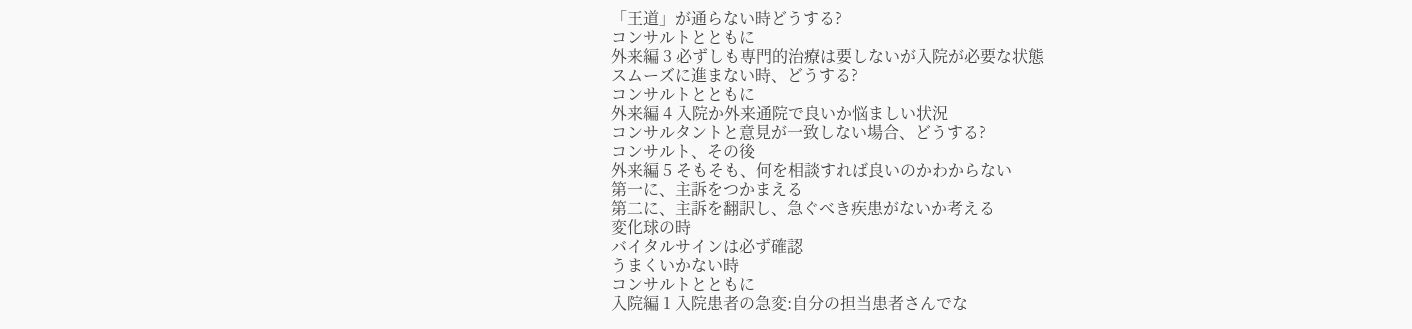「王道」が通らない時どうする?
コンサルトとともに
外来編 3 必ずしも専門的治療は要しないが入院が必要な状態
スムーズに進まない時、どうする?
コンサルトとともに
外来編 4 入院か外来通院で良いか悩ましい状況
コンサルタントと意見が一致しない場合、どうする?
コンサルト、その後
外来編 5 そもそも、何を相談すれば良いのかわからない
第一に、主訴をつかまえる
第二に、主訴を翻訳し、急ぐべき疾患がないか考える
変化球の時
バイタルサインは必ず確認
うまくいかない時
コンサルトとともに
入院編 1 入院患者の急変:自分の担当患者さんでな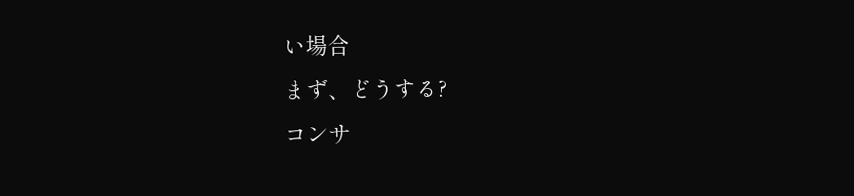い場合
まず、どうする?
コンサ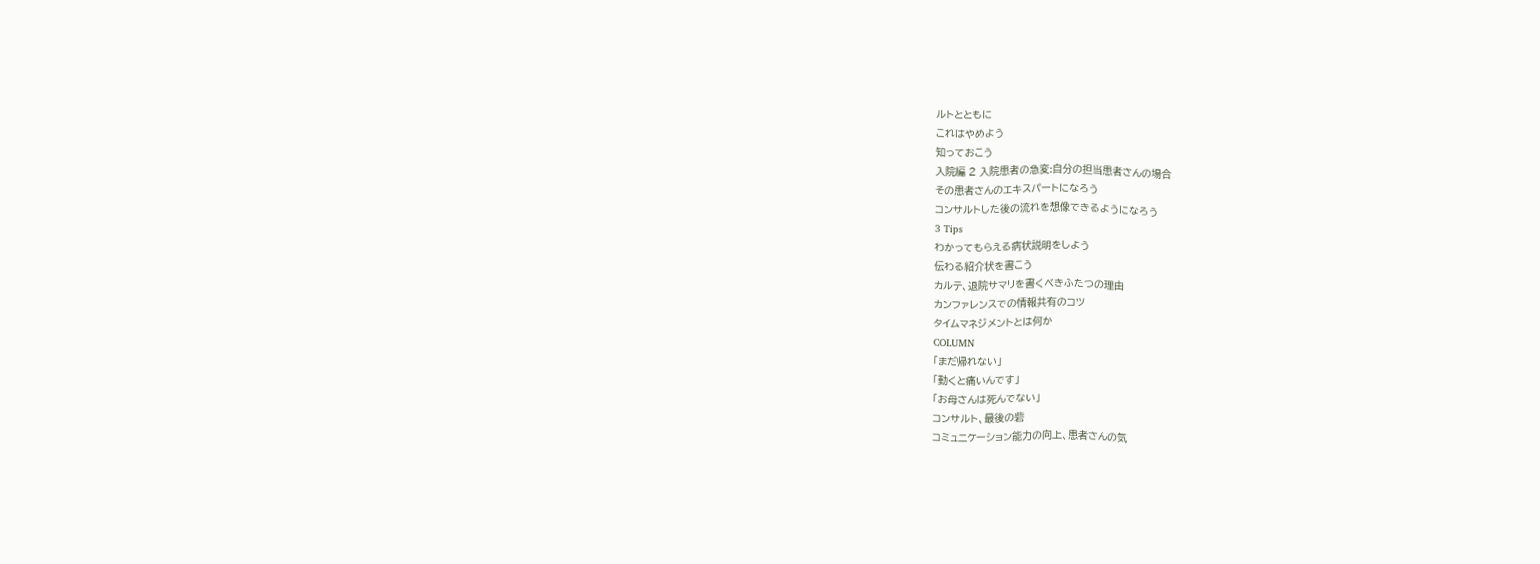ルトとともに
これはやめよう
知っておこう
入院編 2 入院患者の急変:自分の担当患者さんの場合
その患者さんのエキスパートになろう
コンサルトした後の流れを想像できるようになろう
3 Tips
わかってもらえる病状説明をしよう
伝わる紹介状を書こう
カルテ、退院サマリを書くべきふたつの理由
カンファレンスでの情報共有のコツ
タイムマネジメントとは何か
COLUMN
「まだ帰れない」
「動くと痛いんです」
「お母さんは死んでない」
コンサルト、最後の砦
コミュニケーション能力の向上、患者さんの気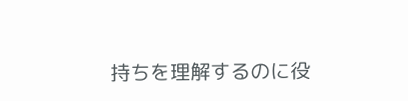持ちを理解するのに役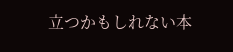立つかもしれない本